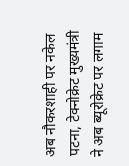अब नौकरशाही पर नकेल
पटना, टेक्नोक्रेट मुख्यमंत्री ने अब ब्यूरोक्रेट पर लगाम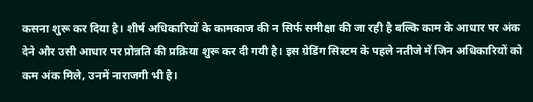कसना शुरू कर दिया है। शीर्ष अधिकारियों के कामकाज की न सिर्फ समीक्षा की जा रही है बल्कि काम के आधार पर अंक देने और उसी आधार पर प्रोन्नति की प्रक्रिया शुरू कर दी गयी है। इस ग्रेडिंग सिस्टम के पहले नतीजे में जिन अधिकारियों को कम अंक मिले, उनमें नाराजगी भी है।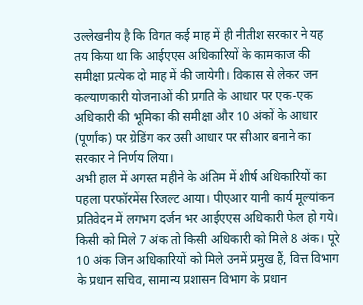उल्लेखनीय है कि विगत कई माह में ही नीतीश सरकार ने यह तय किया था कि आईएएस अधिकारियों के कामकाज की समीक्षा प्रत्येक दो माह में की जायेगी। विकास से लेकर जन कल्याणकारी योजनाओं की प्रगति के आधार पर एक-एक अधिकारी की भूमिका की समीक्षा और 10 अंकों के आधार (पूर्णांक) पर ग्रेडिंग कर उसी आधार पर सीआर बनाने का सरकार ने निर्णय लिया।
अभी हाल में अगस्त महीने के अंतिम में शीर्ष अधिकारियों का पहला परफॉरमेंस रिजल्ट आया। पीएआर यानी कार्य मूल्यांकन प्रतिवेदन में लगभग दर्जन भर आईएएस अधिकारी फेल हो गये। किसी को मिले 7 अंक तो किसी अधिकारी को मिले 8 अंक। पूरे 10 अंक जिन अधिकारियों को मिले उनमें प्रमुख हैं, वित्त विभाग के प्रधान सचिव, सामान्य प्रशासन विभाग के प्रधान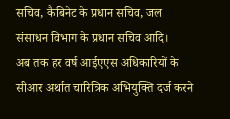सचिव, कैबिनेट के प्रधान सचिव, जल संसाधन विभाग के प्रधान सचिव आदि।
अब तक हर वर्ष आईएएस अधिकारियों के सीआर अर्थात चारित्रिक अभियुक्ति दर्ज करने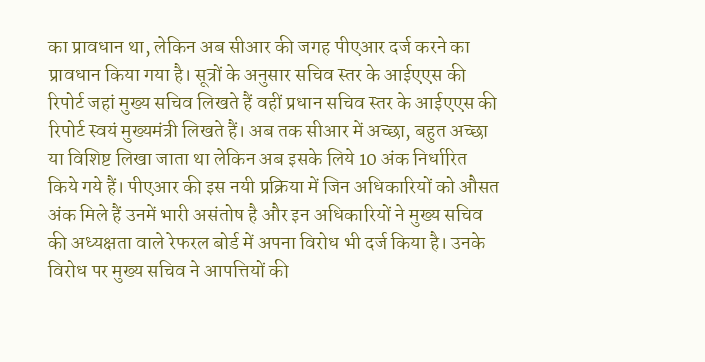का प्रावधान था, लेकिन अब सीआर की जगह पीएआर दर्ज करने का प्रावधान किया गया है। सूत्रों के अनुसार सचिव स्तर के आईएएस की रिपोर्ट जहां मुख्य सचिव लिखते हैं वहीं प्रधान सचिव स्तर के आईएएस की रिपोर्ट स्वयं मुख्यमंत्री लिखते हैं। अब तक सीआर में अच्छा, बहुत अच्छा या विशिष्ट लिखा जाता था लेकिन अब इसके लिये 10 अंक निर्धारित किये गये हैं। पीएआर की इस नयी प्रक्रिया में जिन अधिकारियों को औसत अंक मिले हैं उनमें भारी असंतोष है और इन अधिकारियों ने मुख्य सचिव की अध्यक्षता वाले रेफरल बोर्ड में अपना विरोध भी दर्ज किया है। उनके विरोध पर मुख्य सचिव ने आपत्तियों की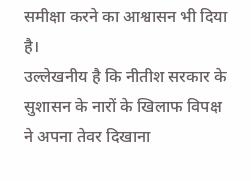समीक्षा करने का आश्वासन भी दिया है।
उल्लेखनीय है कि नीतीश सरकार के सुशासन के नारों के खिलाफ विपक्ष ने अपना तेवर दिखाना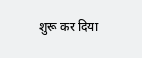शुरू कर दिया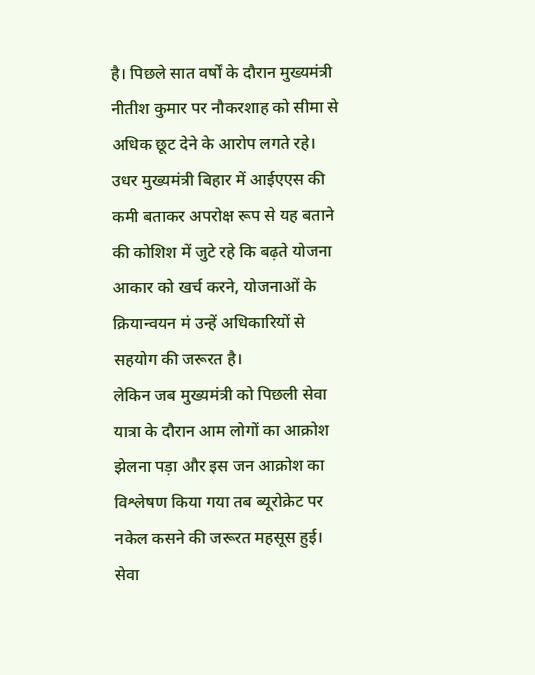है। पिछले सात वर्षों के दौरान मुख्यमंत्री नीतीश कुमार पर नौकरशाह को सीमा से अधिक छूट देने के आरोप लगते रहे।
उधर मुख्यमंत्री बिहार में आईएएस की कमी बताकर अपरोक्ष रूप से यह बताने की कोशिश में जुटे रहे कि बढ़ते योजना आकार को खर्च करने, योजनाओं के क्रियान्वयन मं उन्हें अधिकारियों से सहयोग की जरूरत है।
लेकिन जब मुख्यमंत्री को पिछली सेवा यात्रा के दौरान आम लोगों का आक्रोश झेलना पड़ा और इस जन आक्रोश का विश्लेषण किया गया तब ब्यूरोक्रेट पर नकेल कसने की जरूरत महसूस हुई। सेवा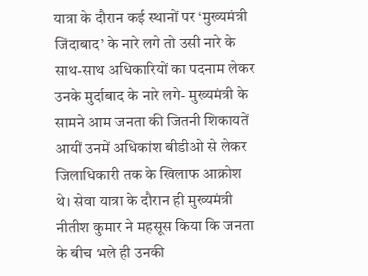यात्रा के दौरान कई स्थानों पर ‘मुख्यमंत्री जिंदाबाद’ के नारे लगे तो उसी नारे के साथ-साथ अधिकारियों का पदनाम लेकर उनके मुर्दाबाद के नारे लगे- मुख्यमंत्री के सामने आम जनता की जितनी शिकायतें आयीं उनमें अधिकांश बीडीओ से लेकर जिलाधिकारी तक के खिलाफ आक्रोश थे। सेवा यात्रा के दौरान ही मुख्यमंत्री नीतीश कुमार ने महसूस किया कि जनता के बीच भले ही उनकी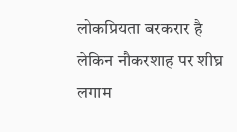लोकप्रियता बरकरार है लेकिन नौकरशाह पर शीघ्र लगाम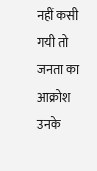नहीं कसी गयी तो जनता का आक्रोश उनके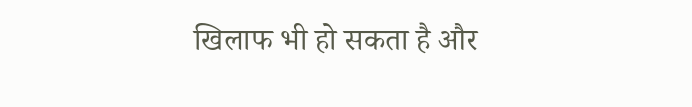खिलाफ भी हो सकता है और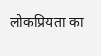लोकप्रियता का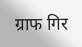ग्राफ गिर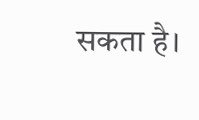सकता है।